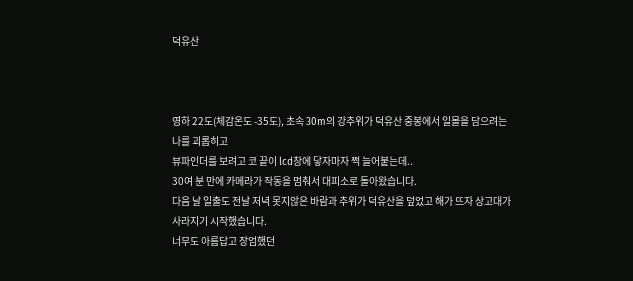덕유산



영하 22도(체감온도 -35도), 초속 30m의 강추위가 덕유산 중봉에서 일몰을 담으려는 나를 괴롭히고
뷰파인더를 보려고 코 끝이 lcd창에 닿자마자 쩍 늘어붙는데..
30여 분 만에 카메라가 작동을 멈춰서 대피소로 돌아왔습니다.
다음 날 일출도 전날 저녁 못지않은 바람과 추위가 덕유산을 덮었고 해가 뜨자 상고대가 사라지기 시작했습니다.
너무도 아름답고 장엄했던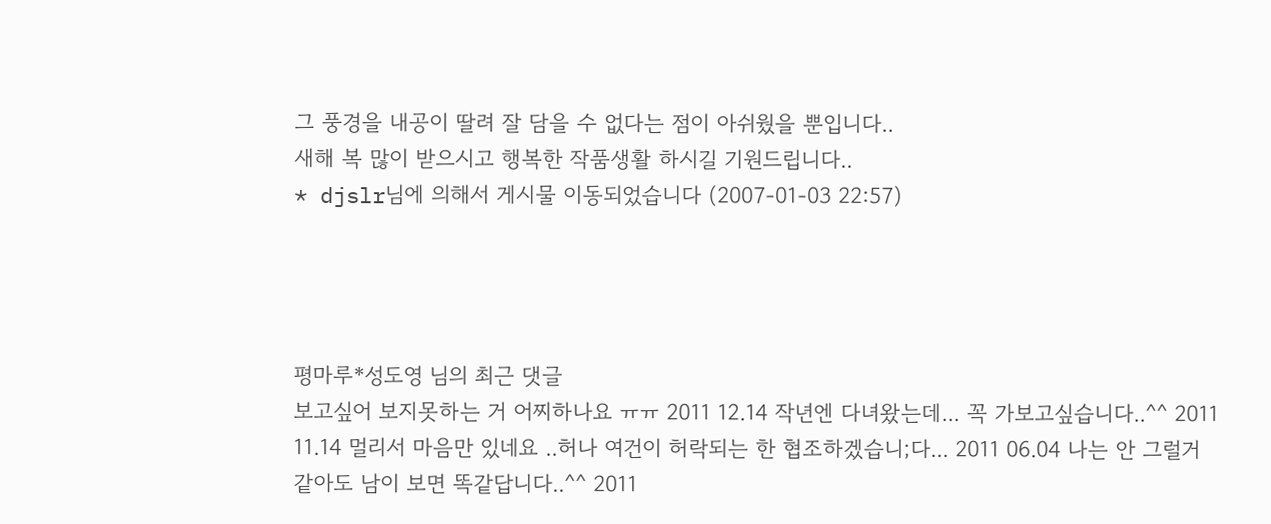그 풍경을 내공이 딸려 잘 담을 수 없다는 점이 아쉬웠을 뿐입니다..
새해 복 많이 받으시고 행복한 작품생활 하시길 기원드립니다..
* djslr님에 의해서 게시물 이동되었습니다 (2007-01-03 22:57)




평마루*성도영 님의 최근 댓글
보고싶어 보지못하는 거 어찌하나요 ㅠㅠ 2011 12.14 작년엔 다녀왔는데... 꼭 가보고싶습니다..^^ 2011 11.14 멀리서 마음만 있네요 ..허나 여건이 허락되는 한 협조하겠습니;다... 2011 06.04 나는 안 그럴거 같아도 남이 보면 똑같답니다..^^ 2011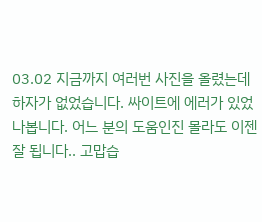03.02 지금까지 여러번 사진을 올렸는데 하자가 없었습니다. 싸이트에 에러가 있었나봅니다. 어느 분의 도움인진 몰라도 이젠 잘 됩니다.. 고맙습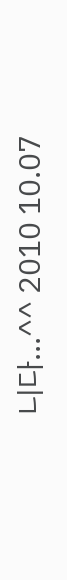니다...^^ 2010 10.07